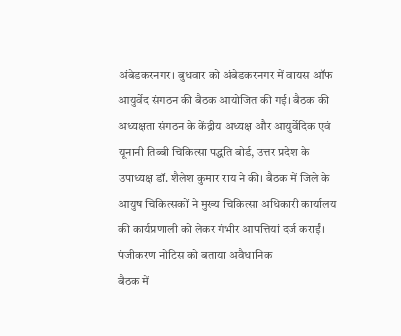अंबेडकरनगर। बुधवार को अंबेडकरनगर में वायस ऑफ आयुर्वेद संगठन की बैठक आयोजित की गई। बैठक की अध्यक्षता संगठन के केंद्रीय अध्यक्ष और आयुर्वेदिक एवं यूनानी तिब्बी चिकित्सा पद्धति बोर्ड, उत्तर प्रदेश के उपाध्यक्ष डॉ. शैलेश कुमार राय ने की। बैठक में जिले के आयुष चिकित्सकों ने मुख्य चिकित्सा अधिकारी कार्यालय की कार्यप्रणाली को लेकर गंभीर आपत्तियां दर्ज कराईं।
पंजीकरण नोटिस को बताया अवैधानिक
बैठक में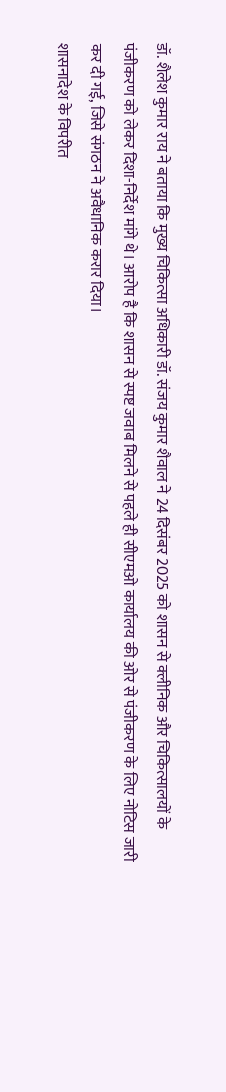डॉ. शैलेश कुमार राय ने बताया कि मुख्य चिकित्सा अधिकारी डॉ. संजय कुमार शैवाल ने 24 दिसंबर 2025 को शासन से क्लीनिक और चिकित्सालयों के पंजीकरण को लेकर दिशा-निर्देश मांगे थे। आरोप है कि शासन से स्पष्ट जवाब मिलने से पहले ही सीएमओ कार्यालय की ओर से पंजीकरण के लिए नोटिस जारी कर दी गई, जिसे संगठन ने अवैधानिक करार दिया।
शासनादेश के विपरीत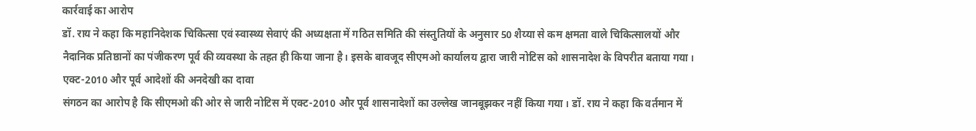कार्रवाई का आरोप
डॉ. राय ने कहा कि महानिदेशक चिकित्सा एवं स्वास्थ्य सेवाएं की अध्यक्षता में गठित समिति की संस्तुतियों के अनुसार 50 शैय्या से कम क्षमता वाले चिकित्सालयों और नैदानिक प्रतिष्ठानों का पंजीकरण पूर्व की व्यवस्था के तहत ही किया जाना है। इसके बावजूद सीएमओ कार्यालय द्वारा जारी नोटिस को शासनादेश के विपरीत बताया गया।
एक्ट-2010 और पूर्व आदेशों की अनदेखी का दावा
संगठन का आरोप है कि सीएमओ की ओर से जारी नोटिस में एक्ट-2010 और पूर्व शासनादेशों का उल्लेख जानबूझकर नहीं किया गया। डॉ. राय ने कहा कि वर्तमान में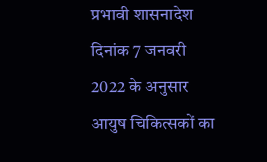प्रभावी शासनादेश दिनांक 7 जनवरी 2022 के अनुसार आयुष चिकित्सकों का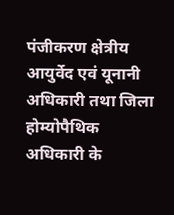पंजीकरण क्षेत्रीय आयुर्वेद एवं यूनानी अधिकारी तथा जिला होम्योपैथिक अधिकारी के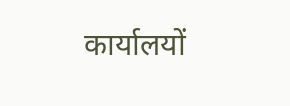कार्यालयों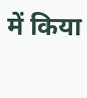में किया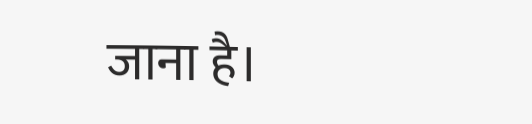जाना है।